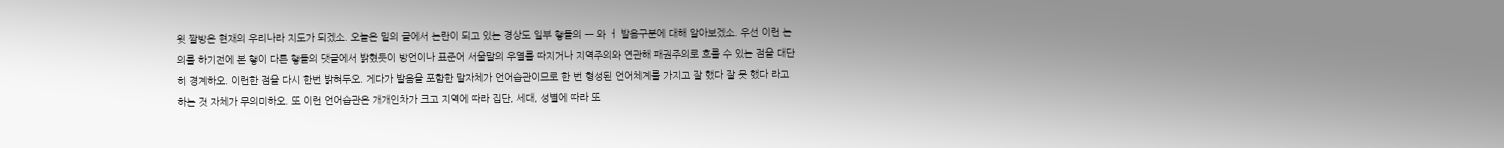윗 짤방은 현재의 우리나라 지도가 되겠소. 오늘은 밑의 글에서 논란이 되고 있는 경상도 일부 햏들의 ㅡ 와 ㅓ 발음구분에 대해 알아보겠소. 우선 이런 논의를 하기전에 본 햏이 다른 햏들의 댓글에서 밝혔듯이 방언이나 표준어 서울말의 우열를 따지거나 지역주의와 연관해 패권주의로 흐를 수 있는 점을 대단히 경계하오. 이런한 점을 다시 한번 밝혀두오. 게다가 발음을 포함한 말자체가 언어습관이므로 한 번 형성된 언어체계를 가지고 잘 했다 잘 못 했다 라고 하는 것 자체가 무의미하오. 또 이런 언어습관은 개개인차가 크고 지역에 따라 집단, 세대, 성별에 따라 또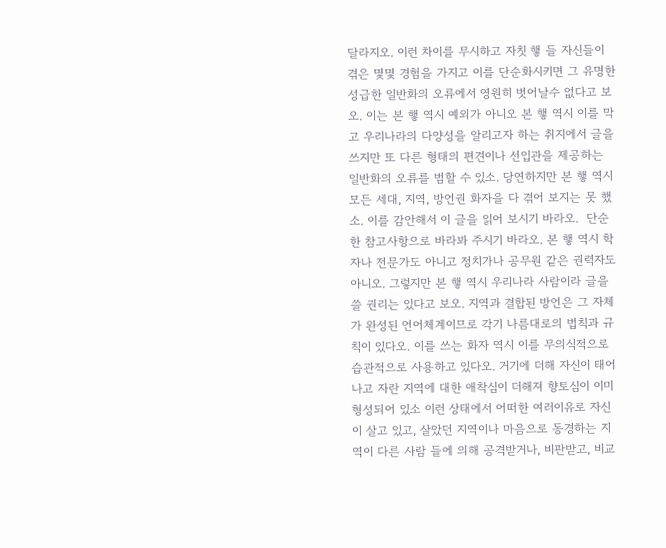달라지오. 이런 차이를 무시하고 자칫 햏 들 자신들이 겪은 몇몇 경험을 가지고 이를 단순화시키면 그 유명한 성급한 일반화의 오류에서 영원히 벗어날수 없다고 보오. 이는 본 햏 역시 예외가 아니오 본 햏 역시 이를 막고 우리나라의 다양성을 알리고자 하는 취지에서 글을 쓰지만 또 다른 형태의 편견이나 선입관을 제공하는 일반화의 오류를 범할 수 있소. 당연하지만 본 햏 역시 모든 세대, 지역, 방언권 화자을 다 겪어 보지는 못 했소. 이를 감안해서 이 글을 읽어 보시기 바라오.  단순한 참고사항으로 바라봐 주시기 바라오. 본 햏 역시 학자나 전문가도 아니고 정치가나 공무원 같은 권력자도 아니오. 그렇지만 본 햏 역시 우리나라 사람이라 글을 쓸 권리는 있다고 보오. 지역과 결합된 방언은 그 자체가 완성된 언어체계이므로 각기 나름대로의 법칙과 규칙이 있다오. 이를 쓰는 화자 역시 이를 무의식적으로 습관적으로 사용하고 있다오. 거기에 더해 자신이 태어나고 자란 지역에 대한 애착심이 더해져 향토심이 이미 형성되어 있소 이런 상태에서 어떠한 여러이유로 자신이 살고 있고, 살았던 지역이나 마음으로 동경하는 지역이 다른 사람 들에 의해 공격받거나, 비판받고, 비교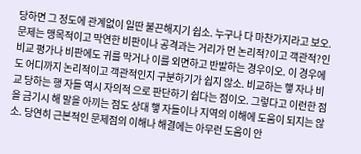당하면 그 정도에 관계없이 일딴 불끈해지기 쉽소. 누구나 다 마찬가지라고 보오. 문제는 맹목적이고 막연한 비판이나 공격과는 거리가 먼 논리적?이고 객관적?인 비교 평가나 비판에도 귀를 막거나 이를 외면하고 반발하는 경우이오. 이 경우에도 어디까지 논리적이고 객관적인지 구분하기가 쉽지 않소. 비교하는 햏 자나 비교 당하는 행 자들 역시 자의적 으로 판단하기 쉽다는 점이오. 그렇다고 이런한 점을 금기시 해 말을 아끼는 점도 상대 햏 자들이나 지역의 이해에 도움이 되지는 않소. 당연히 근본적인 문제점의 이해나 해결에는 아무런 도움이 안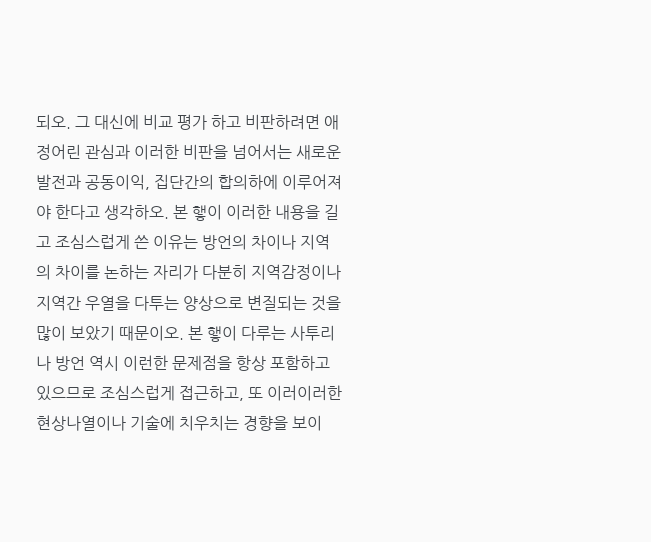되오. 그 대신에 비교 평가 하고 비판하려면 애정어린 관심과 이러한 비판을 넘어서는 새로운 발전과 공동이익, 집단간의 합의하에 이루어져야 한다고 생각하오. 본 햏이 이러한 내용을 길고 조심스럽게 쓴 이유는 방언의 차이나 지역의 차이를 논하는 자리가 다분히 지역감정이나 지역간 우열을 다투는 양상으로 변질되는 것을 많이 보았기 때문이오. 본 햏이 다루는 사투리나 방언 역시 이런한 문제점을 항상 포함하고 있으므로 조심스럽게 접근하고, 또 이러이러한 현상나열이나 기술에 치우치는 경향을 보이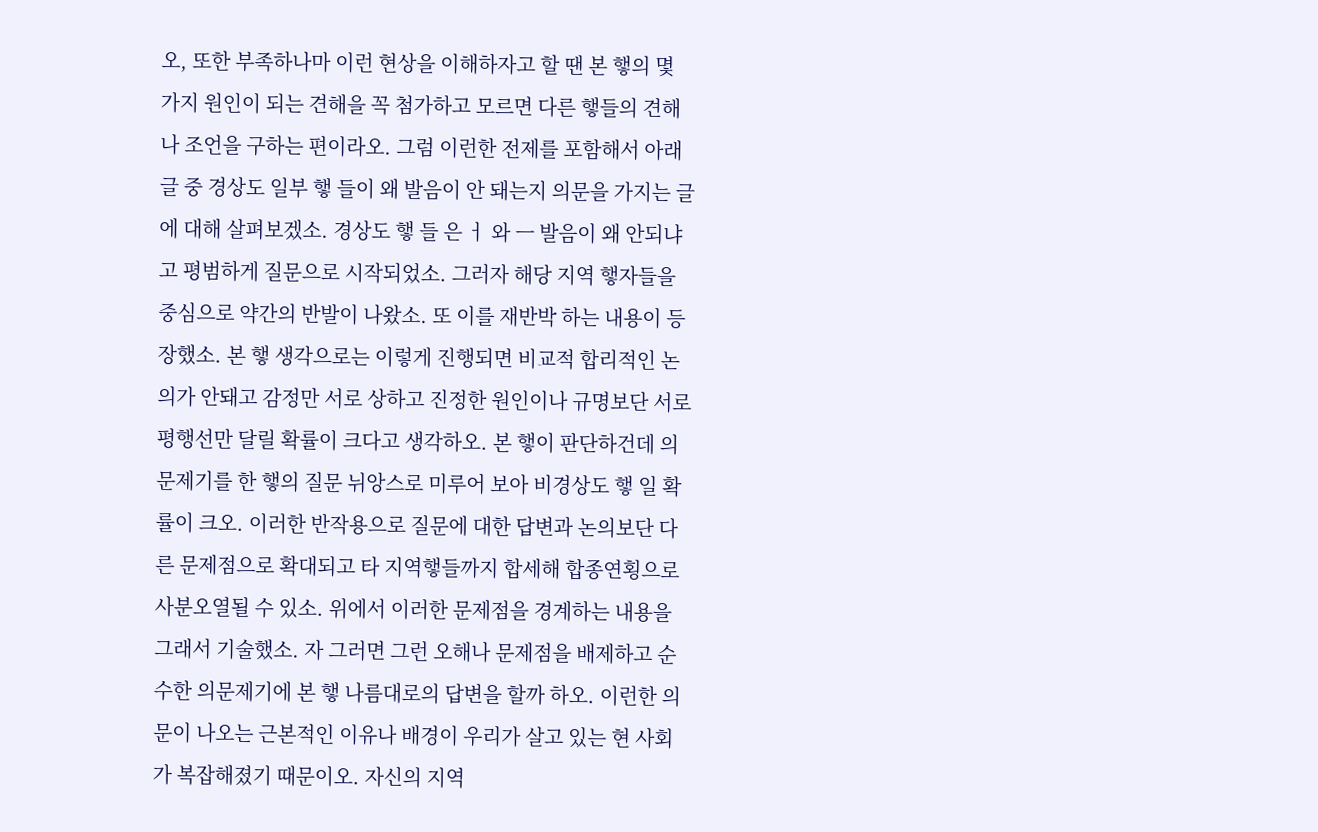오, 또한 부족하나마 이런 현상을 이해하자고 할 땐 본 햏의 몇 가지 원인이 되는 견해을 꼭 첨가하고 모르면 다른 햏들의 견해나 조언을 구하는 편이라오. 그럼 이런한 전제를 포함해서 아래글 중 경상도 일부 햏 들이 왜 발음이 안 돼는지 의문을 가지는 글에 대해 살펴보겠소. 경상도 햏 들 은 ㅓ 와 ㅡ 발음이 왜 안되냐고 평범하게 질문으로 시작되었소. 그러자 해당 지역 햏자들을 중심으로 약간의 반발이 나왔소. 또 이를 재반박 하는 내용이 등장했소. 본 햏 생각으로는 이렇게 진행되면 비교적 합리적인 논의가 안돼고 감정만 서로 상하고 진정한 원인이나 규명보단 서로 평행선만 달릴 확률이 크다고 생각하오. 본 햏이 판단하건데 의문제기를 한 햏의 질문 뉘앙스로 미루어 보아 비경상도 햏 일 확률이 크오. 이러한 반작용으로 질문에 대한 답변과 논의보단 다른 문제점으로 확대되고 타 지역햏들까지 합세해 합종연횡으로 사분오열될 수 있소. 위에서 이러한 문제점을 경계하는 내용을 그래서 기술했소. 자 그러면 그런 오해나 문제점을 배제하고 순수한 의문제기에 본 햏 나름대로의 답변을 할까 하오. 이런한 의문이 나오는 근본적인 이유나 배경이 우리가 살고 있는 현 사회가 복잡해졌기 때문이오. 자신의 지역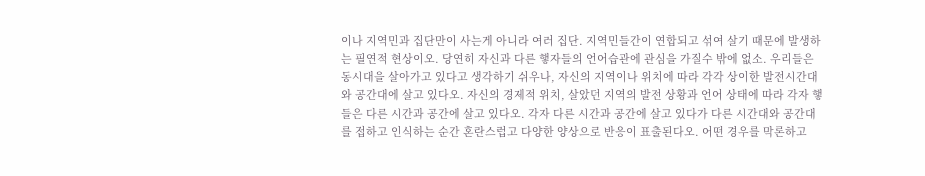이나 지역민과 집단만이 사는게 아니라 여러 집단. 지역민들간이 연합되고 섞여 살기 때문에 발생하는 필연적 현상이오. 당연히 자신과 다른 햏자들의 언어습관에 관심을 가질수 밖에 없소. 우리들은 동시대을 살아가고 있다고 생각하기 쉬우나, 자신의 지역이나 위치에 따라 각각 상이한 발전시간대 와 공간대에 살고 있다오. 자신의 경제적 위치, 살았던 지역의 발전 상황과 언어 상태에 따라 각자 햏 들은 다른 시간과 공간에 살고 있다오. 각자 다른 시간과 공간에 살고 있다가 다른 시간대와 공간대를 접하고 인식하는 순간 혼란스럽고 다양한 양상으로 반응이 표출된다오. 어떤 경우를 막론하고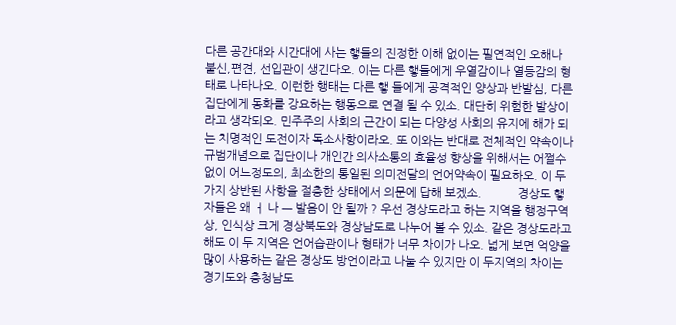다른 공간대와 시간대에 사는 햏들의 진정한 이해 없이는 필연적인 오해나 불신,편견, 선입관이 생긴다오. 이는 다른 햏들에게 우열감이나 열등감의 형태로 나타나오. 이런한 행태는 다른 햏 들에게 공격적인 양상과 반발심, 다른 집단에게 동화를 강요하는 행동으로 연결 될 수 있소. 대단히 위험한 발상이라고 생각되오. 민주주의 사회의 근간이 되는 다양성 사회의 유지에 해가 되는 치명적인 도전이자 독소사항이라오. 또 이와는 반대로 전체적인 약속이나 규범개념으로 집단이나 개인간 의사소통의 효율성 향상을 위해서는 어쩔수 없이 어느정도의, 최소한의 통일된 의미전달의 언어약속이 필요하오. 이 두가지 상반된 사항을 절충한 상태에서 의문에 답해 보겠소.            경상도 햏자들은 왜 ㅓ 나 ㅡ 발음이 안 될까 ? 우선 경상도라고 하는 지역을 행정구역상, 인식상 크게 경상북도와 경상남도로 나누어 볼 수 있소. 같은 경상도라고 해도 이 두 지역은 언어습관이나 형태가 너무 차이가 나오. 넓게 보면 억양을 많이 사용하는 같은 경상도 방언이라고 나눌 수 있지만 이 두지역의 차이는 경기도와 충청남도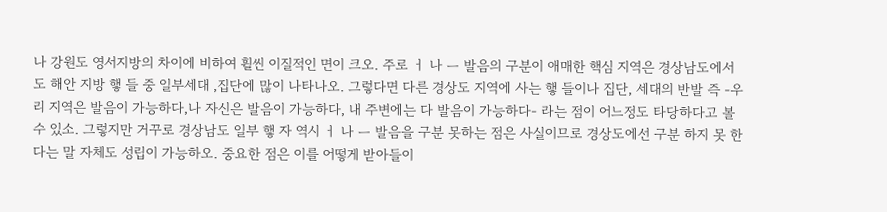나 강원도 영서지방의 차이에 비하여 휠씬 이질적인 면이 크오. 주로 ㅓ 나 ㅡ 발음의 구분이 애매한 핵심 지역은 경상남도에서도 해안 지방 햏 들 중 일부세대 ,집단에 많이 나타나오. 그렇다면 다른 경상도 지역에 사는 햏 들이나 집단, 세대의 반발 즉 -우리 지역은 발음이 가능하다,나 자신은 발음이 가능하다, 내 주변에는 다 발음이 가능하다- 라는 점이 어느정도 타당하다고 볼 수 있소. 그렇지만 거꾸로 경상남도 일부 햏 자 역시 ㅓ 나 ㅡ 발음을 구분 못하는 점은 사실이므로 경상도에선 구분 하지 못 한다는 말 자체도 성립이 가능하오. 중요한 점은 이를 어떻게 받아들이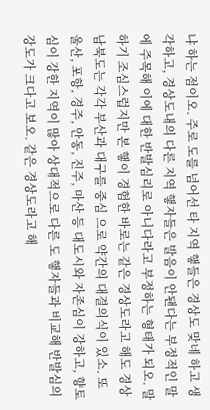냐 하는 점이오. 주로 도를 넘어선 타 지역 햏들은 경상도 맞네 하고 생각하고, 경상도내의 다른 지역 햏자들은 발음이 안됀다는 부정적인 말에 주목해 이에 대한 반발심리로 아니다라고 부정하는 형태가 되오. 말하기 조심스럽지만 본 햏이 경험한 바로는 같은 경상도라고 해도 경상남북도는 각각 부산과 대구를 중심 으로 약간의 대결의식이 있소. 또 울산, 포항, 경주, 안동, 진주, 마산 등 대도시와 자존심이 강하고, 향토심이 강한 지역이 많아 상대적으로 다른 도 햏자들과 비교해 반발심의 강도가 크다고 보오. 같은 경상도라고 해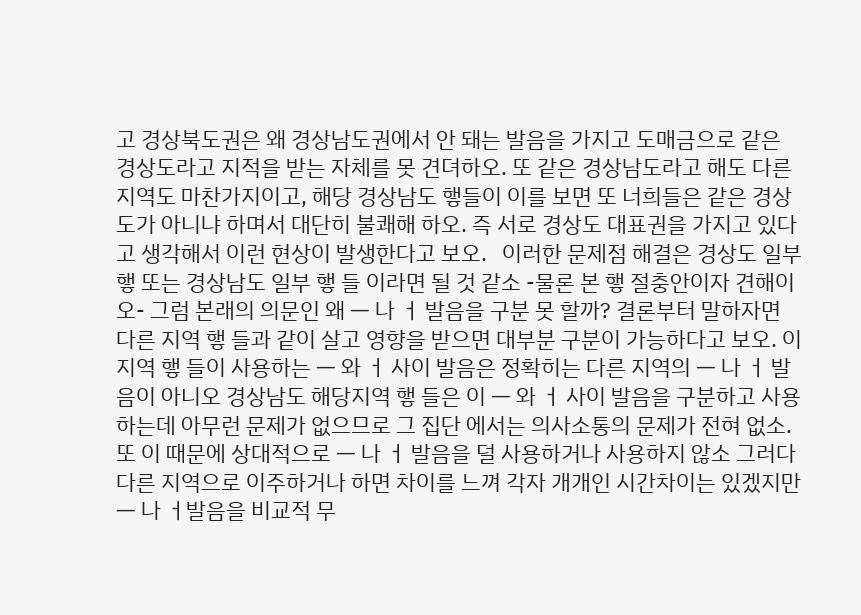고 경상북도권은 왜 경상남도권에서 안 돼는 발음을 가지고 도매금으로 같은 경상도라고 지적을 받는 자체를 못 견뎌하오. 또 같은 경상남도라고 해도 다른 지역도 마찬가지이고, 해당 경상남도 햏들이 이를 보면 또 너희들은 같은 경상도가 아니냐 하며서 대단히 불쾌해 하오. 즉 서로 경상도 대표권을 가지고 있다고 생각해서 이런 현상이 발생한다고 보오.   이러한 문제점 해결은 경상도 일부 햏 또는 경상남도 일부 햏 들 이라면 될 것 같소 -물론 본 햏 절충안이자 견해이오- 그럼 본래의 의문인 왜 ㅡ 나 ㅓ 발음을 구분 못 할까? 결론부터 말하자면 다른 지역 햏 들과 같이 살고 영향을 받으면 대부분 구분이 가능하다고 보오. 이 지역 햏 들이 사용하는 ㅡ 와 ㅓ 사이 발음은 정확히는 다른 지역의 ㅡ 나 ㅓ 발음이 아니오 경상남도 해당지역 햏 들은 이 ㅡ 와 ㅓ 사이 발음을 구분하고 사용하는데 아무런 문제가 없으므로 그 집단 에서는 의사소통의 문제가 전혀 없소. 또 이 때문에 상대적으로 ㅡ 나 ㅓ 발음을 덜 사용하거나 사용하지 않소 그러다 다른 지역으로 이주하거나 하면 차이를 느껴 각자 개개인 시간차이는 있겠지만 ㅡ 나 ㅓ발음을 비교적 무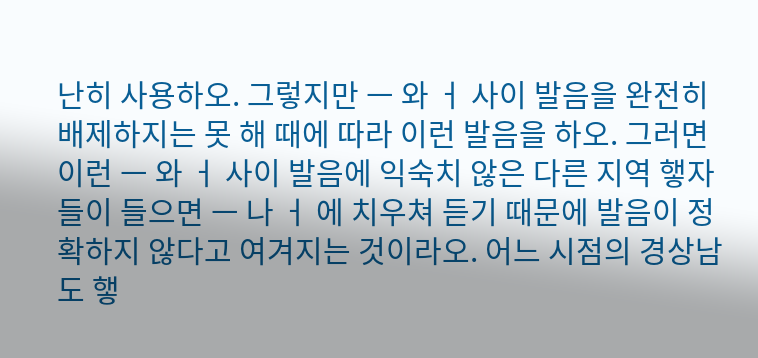난히 사용하오. 그렇지만 ㅡ 와 ㅓ 사이 발음을 완전히 배제하지는 못 해 때에 따라 이런 발음을 하오. 그러면 이런 ㅡ 와 ㅓ 사이 발음에 익숙치 않은 다른 지역 햏자들이 들으면 ㅡ 나 ㅓ 에 치우쳐 듣기 때문에 발음이 정확하지 않다고 여겨지는 것이라오. 어느 시점의 경상남도 햏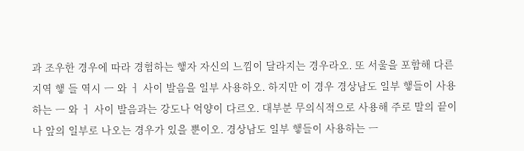과 조우한 경우에 따라 경험하는 햏자 자신의 느낌이 달라지는 경우라오. 또 서울을 포함해 다른 지역 햏 들 역시 ㅡ 와 ㅓ 사이 발음을 일부 사용하오. 하지만 이 경우 경상남도 일부 햏들이 사용하는 ㅡ 와 ㅓ 사이 발음과는 강도나 억양이 다르오. 대부분 무의식적으로 사용해 주로 말의 끝이나 앞의 일부로 나오는 경우가 있을 뿐이오. 경상남도 일부 햏들이 사용하는 ㅡ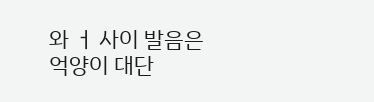와 ㅓ 사이 발음은 억양이 대단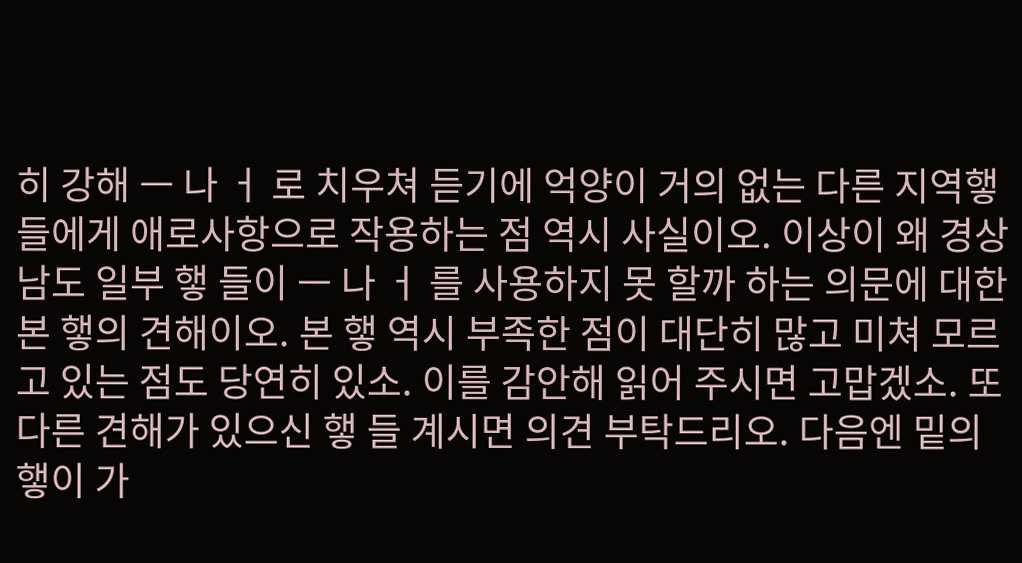히 강해 ㅡ 나 ㅓ 로 치우쳐 듣기에 억양이 거의 없는 다른 지역햏 들에게 애로사항으로 작용하는 점 역시 사실이오. 이상이 왜 경상남도 일부 햏 들이 ㅡ 나 ㅓ 를 사용하지 못 할까 하는 의문에 대한 본 햏의 견해이오. 본 햏 역시 부족한 점이 대단히 많고 미쳐 모르고 있는 점도 당연히 있소. 이를 감안해 읽어 주시면 고맙겠소. 또 다른 견해가 있으신 햏 들 계시면 의견 부탁드리오. 다음엔 밑의 햏이 가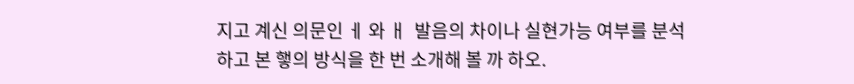지고 계신 의문인 ㅔ 와 ㅐ  발음의 차이나 실현가능 여부를 분석하고 본 햏의 방식을 한 번 소개해 볼 까 하오.